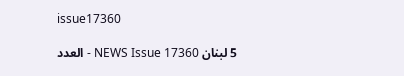issue17360

5 لبنان NEWS Issue 17360 - العدد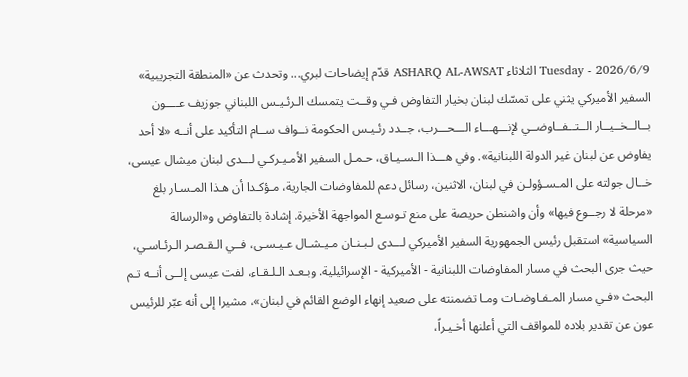Tuesday - 2026/6/9 الثلاثاء ASHARQ AL-AWSAT قدّم إيضاحات لبري... وتحدث عن «المنطقة التجريبية» السفير الأميركي يثني على تمسّك لبنان بخيار التفاوض فـي وقــت يتمسك الـرئـيـس اللبناني جوزيف عــــون بــالــخــيــار الــتــفــاوضــي لإنـــهـــاء الـــحـــرب، جــدد رئـيـس الحكومة نــواف ســام التأكيد على أنــه «لا أحد يفاوض عن لبنان غير الدولة اللبنانية». وفي هـــذا الـسـيـاق، حـمـل السفير الأمـيـركـي لـــدى لبنان ميشال عيسى، خــال جولته على المـسـؤولـن في لبنان، الاثنين، رسائل دعم للمفاوضات الجارية، مـؤكـدا أن هـذا المـسـار بلغ «مرحلة لا رجــوع فيها» وأن واشنطن حريصة على منع تـوسـع المواجهة الأخيرة. إشادة بالتفاوض و«الرسالة السياسية» استقبل رئيس الجمهورية السفير الأميركي لـــدى لـبـنـان مـيـشـال عـيـسـى، فــي الـقـصـر الـرئـاسـي، حيث جرى البحث في مسار المفاوضات اللبنانية - الأميركية - الإسرائيلية. وبـعـد الـلـقـاء، لفت عيسى إلــى أنــه تـم البحث «فـي مسار المـفـاوضـات ومـا تضمنته على صعيد إنهاء الوضع القائم في لبنان»، مشيرا إلى أنه عبّر للرئيس عون عن تقدير بلاده للمواقف التي أعلنها أخـيـراً،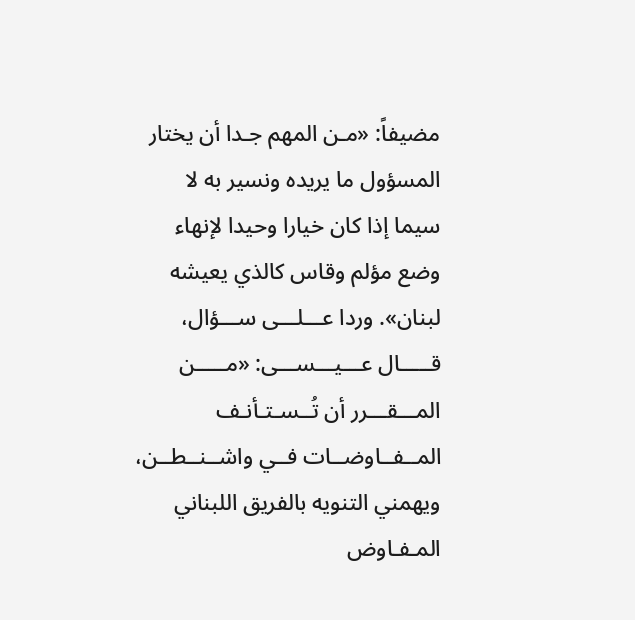مضيفاً: «مـن المهم جـدا أن يختار المسؤول ما يريده ونسير به لا سيما إذا كان خيارا وحيدا لإنهاء وضع مؤلم وقاس كالذي يعيشه لبنان». وردا عـــلـــى ســـؤال، قـــــال عـــيـــســـى: «مـــــن المـــقـــرر أن تُــسـتـأنـف المــفــاوضــات فــي واشــنــطــن، ويهمني التنويه بالفريق اللبناني المـفـاوض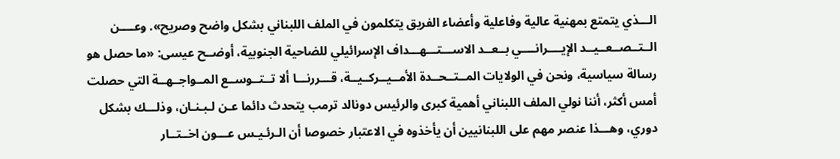الـــذي يتمتع بمهنية عالية وفاعلية وأعضاء الفريق يتكلمون في الملف اللبناني بشكل واضح وصريح». وعــــن الــتــصــعــيــد الإيــــرانــــي بــعــد الاســـتـــهـــداف الإسرائيلي للضاحية الجنوبية، أوضــح عيسى: «ما حصل هو رسالة سياسية، ونحن في الولايات المــتــحــدة الأمــيــركــيــة، قـــررنـــا ألا تــتــوســع المــواجــهــة التي حصلت أمس أكثر، أننا نولي الملف اللبناني أهمية كبرى والرئيس دونالد ترمب يتحدث دائما عـن لـبـنـان، وذلـــك بشكل دوري، وهـــذا عنصر مهم على اللبنانيين أن يأخذوه في الاعتبار خصوصا أن الـرئـيـس عـــون اخــتــار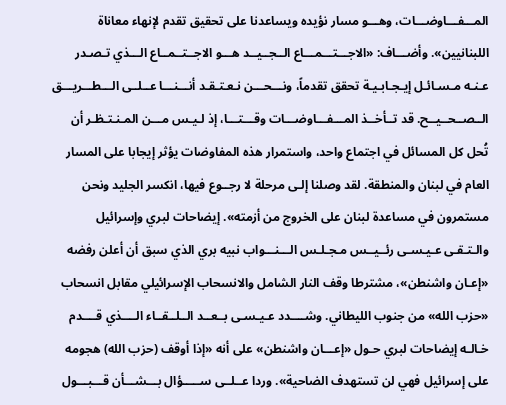المـــفـــاوضـــات، وهـــو مسار نؤيده ويساعدنا على تحقيق تقدم لإنهاء معاناة اللبنانيين». وأضـــاف: «الاجـــتـــمـــاع الــجــيــد هـــو الاجــتــمــاع الـــذي تـصـدر عـنـه مـسـائـل إيـجـابـيـة تحقق تقدماً، ونـــحـــن نـعـتـقـد أنـــنـــا عــلــى الـــطـــريـــق الــصــحــيــح. قد تــأخــذ المـــفـــاوضـــات وقـــتـــا، إذ لـيـس مـــن المـنـتـظـر أن تُحل كل المسائل في اجتماع واحد، واستمرار هذه المفاوضات يؤثر إيجابا على المسار العام في لبنان والمنطقة. لقد وصلنا إلـى مرحلة لا رجــوع فيها، انكسر الجليد ونحن مستمرون في مساعدة لبنان على الخروج من أزمته». إيضاحات لبري وإسرائيل والـتـقـى عـيـسـى رئــيــس مـجـلـس الـــنـــواب نبيه بري الذي سبق أن أعلن رفضه «إعـان واشنطن»، مشترطا وقف النار الشامل والانسحاب الإسرائيلي مقابل انسحاب «حزب الله» من جنوب الليطاني. وشــــدد عـيـسـى بــعــد الــلــقــاء الــــذي قــــدم خـالـه إيضاحات لبري حـول «إعـــان واشنطن» على أنه «إذا أوقف (حزب الله) هجومه على إسرائيل فهي لن تستهدف الضاحية». وردا عــلــى ســـــؤال بـــشـــأن قـــبـــول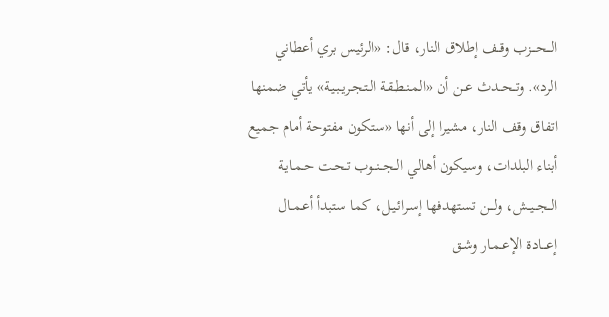الـــحـــزب وقــف إطلاق النار، قال: «الرئيس بري أعطاني الرد». وتــحــدث عــن أن «المـنـطـقـة الـتـجـريـبـيـة» يأتي ضمنها اتفاق وقف النار، مشيرا إلى أنها «ستكون مفتوحة أمام جميع أبناء البلدات، وسيكون أهالي الــجــنــوب تـحـت حـمـايـة الــجــيــش، ولـــن تستهدفها إسـرائـيـل، كما ستبدأ أعـمـال إعـــادة الإعـمـار وشـق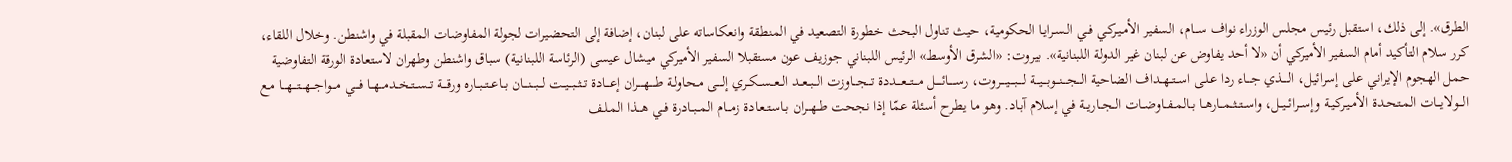الطرق». إلى ذلك، استقبل رئيس مجلس الوزراء نواف ســـام، السفير الأمـيـركـي فــي الـسـرايـا الحكومية، حيث تناول البحث خطورة التصعيد في المنطقة وانعكاساته على لبنان، إضافة إلى التحضيرات لجولة المفاوضات المقبلة في واشنطن. وخلال اللقاء، كرر سلام التأكيد أمام السفير الأميركي أن «لا أحد يفاوض عن لبنان غير الدولة اللبنانية». بيروت: «الشرق الأوسط» الرئيس اللبناني جوزيف عون مستقبلا السفير الأميركي ميشال عيسى (الرئاسة اللبنانية) سباق واشنطن وطهران لاستعادة الورقة التفاوضية حمل الهجوم الإيراني على إسرائيل، الــــذي جـــاء ردا عـلـى اســتــهــداف الضاحية الـــجـــنـــوبـــيـــة لــــبــــيــــروت، رســـــائـــــل مـــتـــعـــددة تـــجـــاوزت الــبــعــد الــعــســكــري إلــــى مـحـاولـة طــــهــــران إعـــادة تــثــبــيــت لـــبـــنـــان بــاعــتــبــاره ورقـــة تــســتــخــدمــهــا فــــي مـــواجـــهـــتـــهـــا مـع الـــولايـــات المـتـحـدة الأمـيـركـيـة وإســرائــيــل، واســتــثــمــارهــا بــالمــفــاوضــات الــجــاريــة في إسلام آبـاد. وهو ما يطرح أسئلة عمّا إذا نجحت طــهــران بـاسـتـعـادة زمـــام المــبــادرة فــي هـــذا المـلـف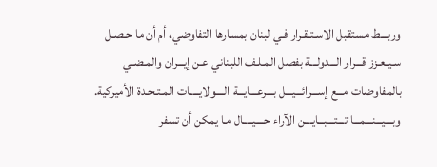وربـــط مستقبل الاسـتـقـرار فـي لبنان بمسارها التفاوضي، أم أن ما حـصـل سـيـعـزز قـــرار الـــدولـــة بفصل المـلـف اللبناني عـن إيـــران والمـضـي بالمفاوضات مـــع إســـرائـــيـــل بـــرعـــايـــة الــــولايــــات المـتـحـدة الأميركية. وبـــيـــنـــمـــا تـــتـــبـــايـــن الآراء حــــيــــال مـا يمكن أن تسفر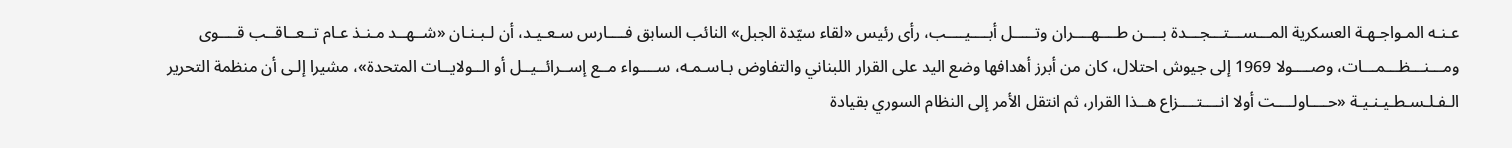عـنـه المـواجـهـة العسكرية المـــســـتـــجـــدة بــــن طــــهــــران وتـــــل أبــــيــــب، رأى رئيس «لقاء سيّدة الجبل» النائب السابق فــــارس سـعـيـد، أن لـبـنـان «شــهــد مـنـذ عـام تــعــاقــب قــــوى ومـــنـــظـــمـــات، وصــــولا 1969 إلى جيوش احتلال، كان من أبرز أهدافها وضع اليد على القرار اللبناني والتفاوض بـاسـمـه، ســــواء مــع إســرائــيــل أو الــولايــات المتحدة»، مشيرا إلـى أن منظمة التحرير الـفـلـسـطـيـنـيـة «حــــاولــــت أولا انــــتــــزاع هــذا القرار، ثم انتقل الأمر إلى النظام السوري بقيادة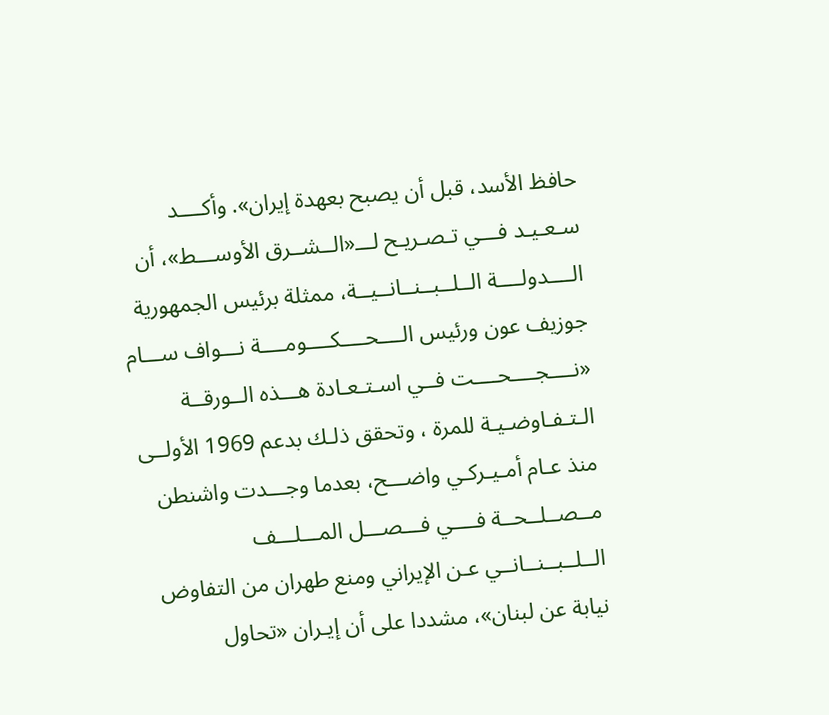حافظ الأسد، قبل أن يصبح بعهدة إيران». وأكــــد سـعـيـد فـــي تـصـريـح لـــ«الــشــرق الأوســـط»، أن الــــدولــــة الــلــبــنــانــيــة، ممثلة برئيس الجمهورية جوزيف عون ورئيس الــــحــــكــــومــــة نـــواف ســـام «نــــجــــحــــت فــي اسـتـعـادة هـــذه الــورقــة الـتـفـاوضـيـة للمرة ، وتحقق ذلـك بدعم 1969 الأولــى منذ عـام أمـيـركـي واضـــح، بعدما وجـــدت واشنطن مــصــلــحــة فــــي فـــصـــل المـــلـــف الــلــبــنــانــي عـن الإيراني ومنع طهران من التفاوض نيابة عن لبنان»، مشددا على أن إيـران «تحاول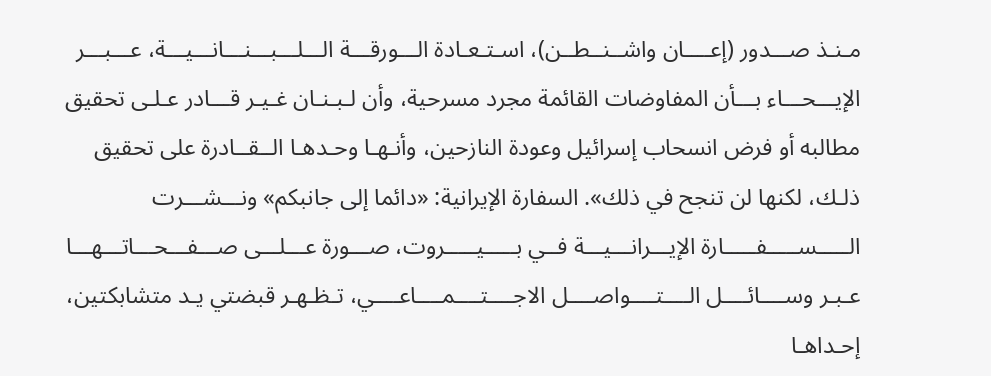مـنـذ صـــدور (إعــــان واشــنــطــن)، اسـتـعـادة الـــورقـــة الـــلـــبـــنـــانـــيـــة، عـــبـــر الإيـــحـــاء بـــأن المفاوضات القائمة مجرد مسرحية، وأن لـبـنـان غـيـر قـــادر عـلـى تحقيق مطالبه أو فرض انسحاب إسرائيل وعودة النازحين، وأنـهـا وحـدهـا الــقــادرة على تحقيق ذلـك، لكنها لن تنجح في ذلك». السفارة الإيرانية: «دائما إلى جانبكم» ونـــشـــرت الـــــســـــفـــــارة الإيـــرانـــيـــة فــي بـــــيـــــروت، صـــورة عـــلـــى صـــفـــحـــاتـــهـــا عـبـر وســــائــــل الــــتــــواصــــل الاجــــتــــمــــاعــــي، تـظـهـر قبضتي يـد متشابكتين، إحـداهـا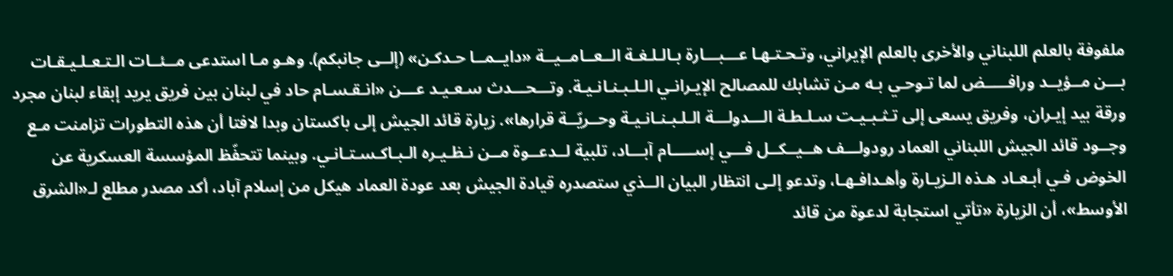ملفوفة بالعلم اللبناني والأخرى بالعلم الإيراني، وتـحـتـهـا عـــبـــارة بـالـلـغـة الــعــامــيــة «دايــمــا حـدكـن» (إلــى جانبكم). وهـو مـا استدعى مــئــات الـتـعـلـيـقـات بـــن مــؤيــد ورافـــــض لما تـوحـي بـه مـن تشابك للمصالح الإيـرانـي الـلـبـنـانـيـة. وتـــحـــدث سـعـيـد عـــن «انـقـسـام حاد في لبنان بين فريق يريد إبقاء لبنان مجرد ورقة بيد إيـران، وفريق يسعى إلى تـثـبـيـت سـلـطـة الـــدولـــة الـلـبـنـانـيـة وحــريّــة قرارها». زيارة قائد الجيش إلى باكستان وبدا لافتا أن هذه التطورات تزامنت مـع وجــود قائد الجيش اللبناني العماد رودولـــف هــيــكــل فـــي إســـــام آبـــاد، تلبية لــدعــوة مــن نـظـيـره الـبـاكـسـتـانـي. وبينما تتحفّظ المؤسسة العسكرية عن الخوض فـي أبـعـاد هـذه الـزيـارة وأهـدافـهـا، وتدعو إلـى انتظار البيان الــذي ستصدره قيادة الجيش بعد عودة العماد هيكل من إسلام آباد، أكد مصدر مطلع لـ«الشرق الأوسط»، أن الزيارة «تأتي استجابة لدعوة من قائد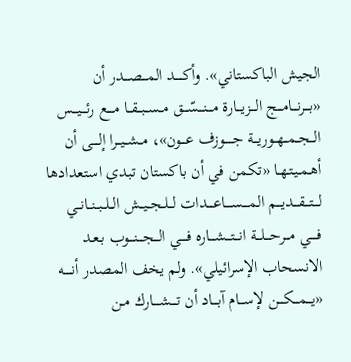الجيش الباكستاني». وأكـــــد المـــصـــدر أن «بـــرنـــامـــج الـــزيـــارة مـــنـــسّـــق مــســبــقــا مــــع رئـــيـــس الــجــمــهــوريــة جـــــوزف عـــون»، مــشــيــرا إلــــى أن أهـمـيـتـهـا «تكمن في أن باكستان تبدي استعدادها لـــتـــقـــديـــم المــــســــاعــــدات لــلــجــيــش الــلــبــنــانــي فــــي مـــرحـــلـــة انـــتـــشـــاره فــــي الـــجـــنـــوب بـعـد الانسحاب الإسرائيلي». ولم يخف المصدر أنـــــه «يـــمـــكـــن لإســـام آبـــاد أن تــــشــــارك مـن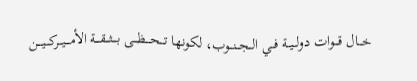خـــال قـــوات دولــيــة فــي الــجــنــوب، لكونها تـــحـــظـــى بـــثـــقـــة الأمـــيـــركـــيـــن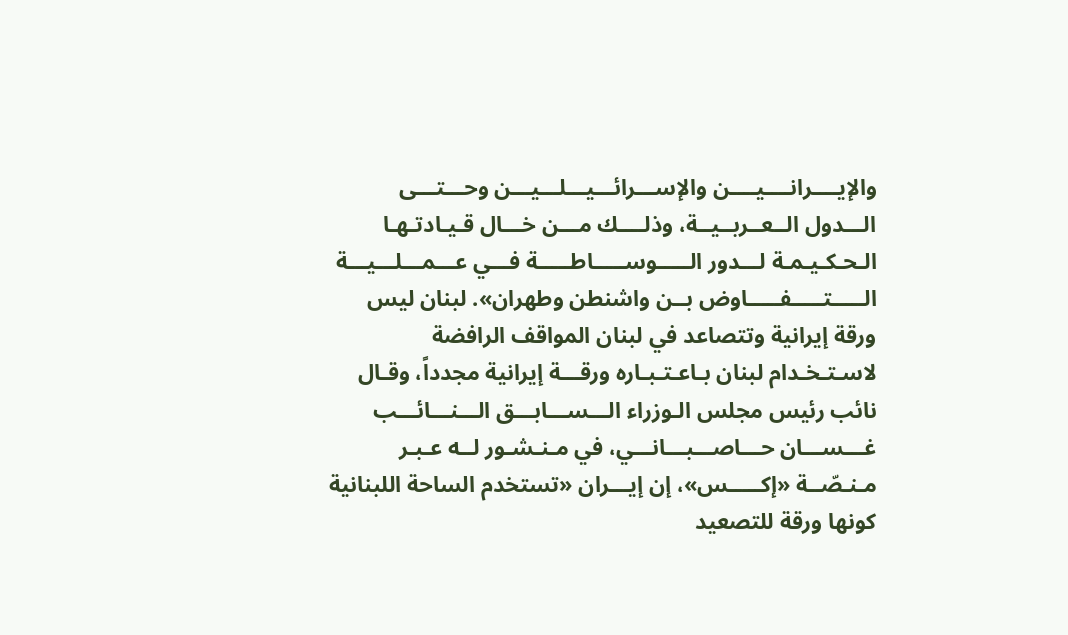والإيــــرانــــيــــن والإســـرائـــيـــلـــيـــن وحـــتـــى الـــدول الــعــربــيــة، وذلــــك مـــن خـــال قـيـادتـهـا الـحـكـيـمـة لـــدور الـــــوســـــاطـــــة فـــي عـــمـــلـــيـــة الـــــتـــــفـــــاوض بــن واشنطن وطهران». لبنان ليس ورقة إيرانية وتتصاعد في لبنان المواقف الرافضة لاسـتـخـدام لبنان بـاعـتـبـاره ورقـــة إيرانية مجدداً، وقـال نائب رئيس مجلس الـوزراء الـــســـابـــق الـــنـــائـــب غـــســـان حـــاصـــبـــانـــي، في مـنـشـور لــه عـبـر مـنـصّــة «إكـــــس»، إن إيـــران «تستخدم الساحة اللبنانية كونها ورقة للتصعيد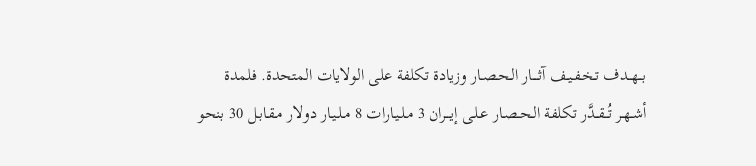بــهــدف تـخـفـيـف آثــــار الـحـصـار وزيادة تكلفة على الولايات المتحدة. فلمدة أشـهـر تُــقــدَّر تكلفة الـحـصـار عـلـى إيـــران 3 مـلـيـارات 8 مـلـيـار دولار مـقـابـل 30 بنحو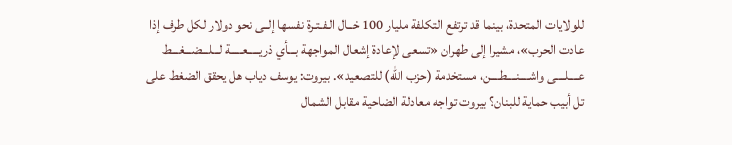للولايات المتحدة، بينما قد ترتفع التكلفة مليار 100 خــال الـفـتـرة نفسها إلــى نحو دولار لكل طرف إذا عادت الحرب»، مشيرا إلى طهران «تسعى لإعادة إشعال المواجهة بـــأي ذريـــــعـــــة لـــلـــضـــغـــط عــــلــــى واشــــنــــطــــن، مستخدمة (حزب الله) للتصعيد». بيروت: يوسف دياب هل يحقق الضغط على تل أبيب حماية للبنان؟ بيروت تواجه معادلة الضاحية مقابل الشمال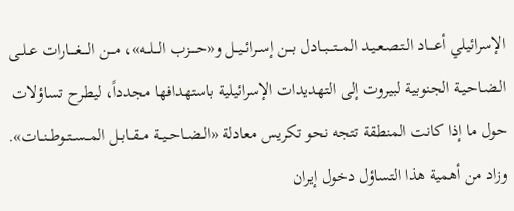الإسرائيلي أعــــاد الـتـصـعـيـد المـــتـــبــادل بـــن إســرائــيــل و«حـــــزب الـــلـــه»، مـــن الــــغــــارات عــلــى الـضـاحـيـة الجنوبية لبيروت إلى التهديدات الإسرائيلية باستهدافها مجدداً، ليطرح تساؤلات حول ما إذا كانت المنطقة تتجه نحو تكريس معادلة «الــضــاحــيــة مــقــابــل المــســتــوطــنــات». وزاد من أهمية هذا التساؤل دخول إيران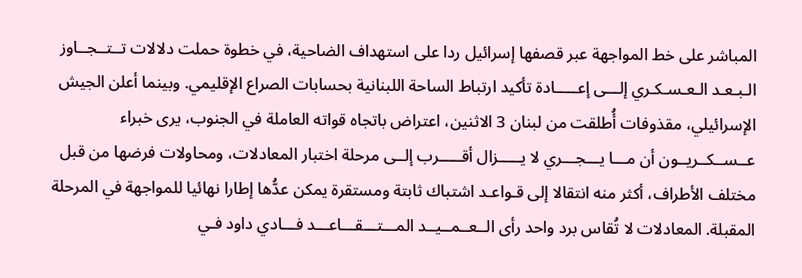المباشر على خط المواجهة عبر قصفها إسرائيل ردا على استهداف الضاحية، في خطوة حملت دلالات تــتــجــاوز الـبـعـد الـعـسـكـري إلـــى إعـــــادة تأكيد ارتباط الساحة اللبنانية بحسابات الصراع الإقليمي. وبينما أعلن الجيش الإسرائيلي، مقذوفات أُطلقت من لبنان 3 الاثنين، اعتراض باتجاه قواته العاملة في الجنوب، يرى خبراء عــســكــريــون أن مـــا يـــجـــري لا يـــــزال أقـــــرب إلــى مرحلة اختبار المعادلات، ومحاولات فرضها من قبل مختلف الأطراف، أكثر منه انتقالا إلى قـواعـد اشتباك ثابتة ومستقرة يمكن عدُّها إطارا نهائيا للمواجهة في المرحلة المقبلة. المعادلات لا تُقاس برد واحد رأى الــعــمــيــد المـــتـــقـــاعـــد فـــادي داود فـي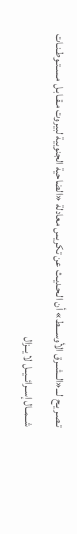تـصـريـح لـــ«الــشــرق الأوســــط» أن الـحـديـث عن تكريس معادلة «الضاحية الجنوبية لبيروت مـقـابـل مـسـتـوطـنـات شــمــال إســرائــيــل لا يــزال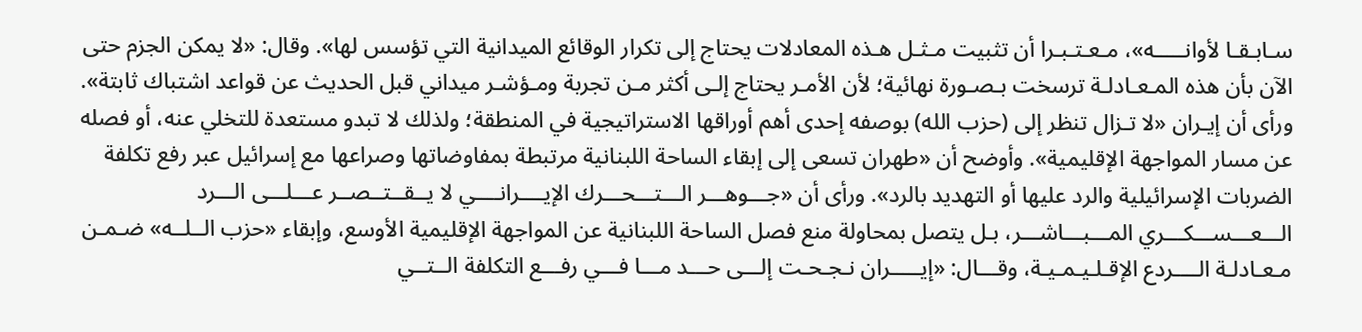سـابـقـا لأوانـــــه»، مـعـتـبـرا أن تثبيت مـثـل هـذه المعادلات يحتاج إلى تكرار الوقائع الميدانية التي تؤسس لها». وقال: «لا يمكن الجزم حتى الآن بأن هذه المـعـادلـة ترسخت بـصـورة نهائية؛ لأن الأمـر يحتاج إلـى أكثر مـن تجربة ومـؤشـر ميداني قبل الحديث عن قواعد اشتباك ثابتة». ورأى أن إيـران «لا تـزال تنظر إلى (حزب الله) بوصفه إحدى أهم أوراقها الاستراتيجية في المنطقة؛ ولذلك لا تبدو مستعدة للتخلي عنه، أو فصله عن مسار المواجهة الإقليمية». وأوضح أن «طهران تسعى إلى إبقاء الساحة اللبنانية مرتبطة بمفاوضاتها وصراعها مع إسرائيل عبر رفع تكلفة الضربات الإسرائيلية والرد عليها أو التهديد بالرد». ورأى أن «جـــوهـــر الـــتـــحـــرك الإيــــرانــــي لا يــقــتــصــر عـــلـــى الـــرد الـــعـــســـكـــري المـــبـــاشـــر، بـل يتصل بمحاولة منع فصل الساحة اللبنانية عن المواجهة الإقليمية الأوسع، وإبقاء «حزب الــلــه» ضـمـن مـعـادلـة الــــردع الإقـلـيـمـيـة، وقـــال: «إيـــــران نـجـحـت إلـــى حـــد مـــا فـــي رفـــع التكلفة الــتــي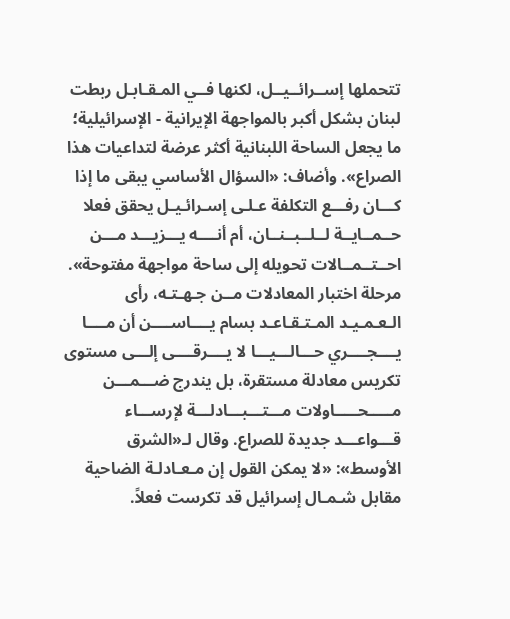تتحملها إســرائــيــل، لكنها فــي المـقـابـل ربطت لبنان بشكل أكبر بالمواجهة الإيرانية - الإسرائيلية؛ ما يجعل الساحة اللبنانية أكثر عرضة لتداعيات هذا الصراع». وأضاف: «السؤال الأساسي يبقى ما إذا كـــان رفـــع التكلفة عـلـى إسـرائـيـل يحقق فعلا حــمــايــة لــلــبــنــان، أم أنــــه يـــزيـــد مـــن احــتــمــالات تحويله إلى ساحة مواجهة مفتوحة». مرحلة اختبار المعادلات مــن جـهـتـه، رأى الـعـمـيـد المـتـقـاعـد بسام يــــاســــن أن مــــا يــــجــــري حـــالـــيـــا لا يــــرقــــى إلـــى مستوى تكريس معادلة مستقرة، بل يندرج ضـــمـــن مـــــحـــــاولات مـــتـــبـــادلـــة لإرســـاء قـــواعـــد جديدة للصراع. وقال لـ«الشرق الأوسط»: «لا يمكن القول إن مـعـادلـة الضاحية مقابل شـمـال إسرائيل قد تكرست فعلاً.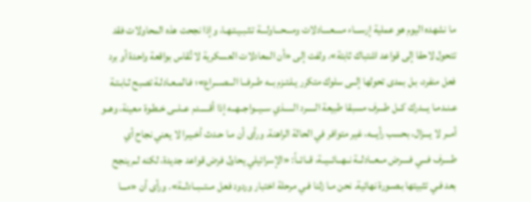ما نشهده اليوم هو عملية إرســـاء مــــعــــادلات ومـــحـــاولـــة تـثـبـيـتـهـا، وإذا نجحت هذه المحاولات فقد تتحول لاحقا إلى قواعد اشتباك ثابتة». ولفت إلى «أن المعادلات العسكرية لا تُقاس بواقعة واحدة أو برد فعل منفرد، بـل بمدى تحولها إلــى سلوك متكرر يـلـتـزم بــه طــرفــا الـــصـــراع»؛ فـالمـعـادلـة تصبح ثـابـتـة عـنـدمـا يـــدرك كــل طـــرف مسبقا طبيعة الـــــرد الـــــذي ســيــواجــهــه إذا أقـــــدم عــلــى خـطـوة معينة، وهــو أمــر لا يـــزال، بحسب رأيـــه، غير متوافر في الحالة الراهنة. ورأى أن مـا حـدث أخـيـرا لا يعني نجاح أي طــــرف فـــي فــــرض مــعــادلــة نــهــائــيــة، قــائــاً: «الإسرائيلي يحاول فرض قواعد جديدة، لكنه لـم ينجح بعد فـي تثبيتها بـصـورة نهائية. نحن مـا زلنا فـي مرحلة اختبار وردود فعل مــتــبــادلــة». ورأى أن «مـــا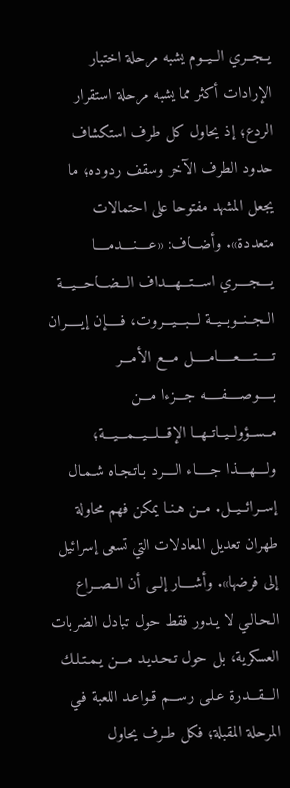يــجــري الــيــوم يشبه مرحلة اختبار الإرادات أكثر مما يشبه مرحلة استقرار الردع؛ إذ يحاول كل طرف استكشاف حدود الطرف الآخر وسقف ردوده؛ ما يجعل المشهد مفتوحا على احتمالات متعددة». وأضـــاف: «عــــنــــدمــــا يــــجــــري اســـتـــهـــداف الـــضـــاحـــيـــة الــجــنــوبــيــة لـــبـــيـــروت، فـــــإن إيـــــران تـــــتـــــعـــــامـــــل مـــع الأمـــر بـــــوصـــــفـــــه جـــزءا مـــن مــســؤولــيــاتــهــا الإقـــلـــيـــمـــيـــة؛ ولــــهــــذا جـــــاء الــــرد بـاتـجـاه شـمـال إســرائــيــل. مــن هـنـا يمكن فهم محاولة طهران تعديل المعادلات التي تسعى إسرائيل إلى فرضها». وأشــــار إلــى أن الــصــراع الـحـالـي لا يـدور فقط حول تبادل الضربات العسكرية، بل حول تـحـديـد مـــن يـمـتـلـك الـــقـــدرة عـلـى رســـم قـواعـد اللعبة فـي المرحلة المقبلة؛ فكل طـرف يحاول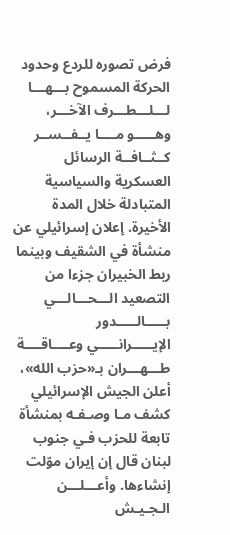فرض تصوره للردع وحدود الحركة المسموح بـــهـــا لـــلـــطـــرف الآخـــر، وهـــــو مــــا يــفــســر كــثــافــة الرسائل العسكرية والسياسية المتبادلة خلال المدة الأخيرة. إعلان إسرائيلي عن منشأة في الشقيف وبينما ربط الخبيران جزءا من التصعيد الـــحـــالـــي بـــــالـــــدور الإيـــــرانـــــي وعــــاقــــة طـــهـــران بـ«حزب الله»، أعلن الجيش الإسرائيلي كشف مـا وصـفـه بمنشأة تابعة للحزب فـي جنوب لبنان قال إن إيران موّلت إنشاءها. وأعـــلـــن الـجـيـش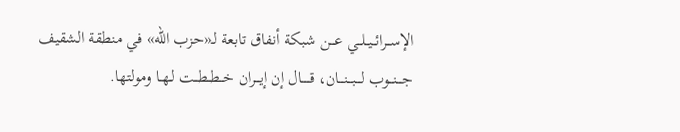الإســرائــيــلــي عـــن شبكة أنفاق تابعة لـ«حزب الله» في منطقة الشقيف جـــنـــوب لـــبـــنـــان، قـــــال إن إيـــران خــطــطــت لـهـا ومولتها.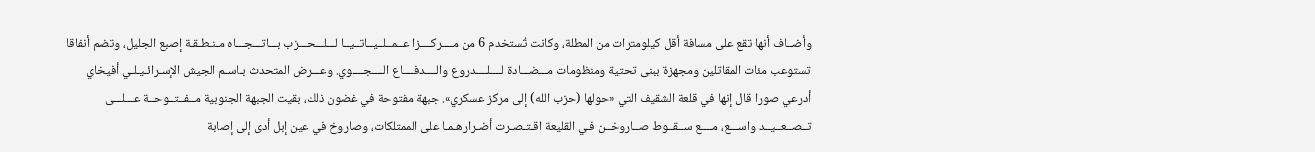وأضــاف أنها تقع على مسافة أقل كيلومترات من المطلة، وكانت تُستخدم 6 من مــــركــــزا عــمــلــيــاتــيــا لـــلـــحـــزب بـــاتـــجـــاه مـنـطـقـة إصبع الجليل، وتضم أنفاقا تستوعب مئات المقاتلين ومجهزة ببنى تحتية ومنظومات مـــضـــادة لــــلــــدروع والــــدفــــاع الــــجــــوي. وعـــرض المتحدث بـاسـم الجيش الإسـرائـيـلـي أفيخاي أدرعي صورا قال إنها في قلعة الشقيف التي «حولها (حزب الله) إلى مركز عسكري». جبهة مفتوحة في غضون ذلك، بقيت الجبهة الجنوبية مــفــتــوحــة عـــلـــى تــصــعــيــد واســـع، مــــع ســقــوط صــاروخــن فـي القليعة اقـتـصـرت أضـرارهـمـا على الممتلكات، وصاروخ في عين إبل أدى إلى إصابة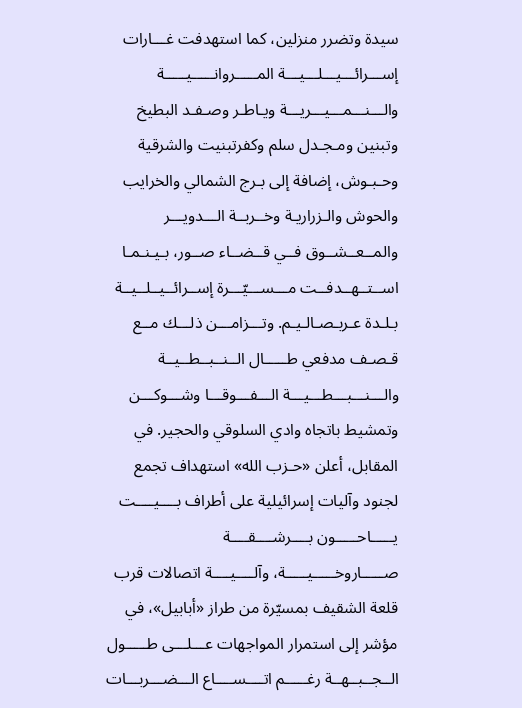سيدة وتضرر منزلين، كما استهدفت غـــارات إســـرائـــيـــلـــيـــة المـــــروانـــــيـــــة والـــنـــمـــيـــريـــة ويـاطـر وصـفـد البطيخ وتبنين ومـجـدل سلم وكفرتبنيت والشرقية وحـبـوش، إضافة إلى بـرج الشمالي والخرايب والحوش والـزراريـة وخــربــة الـــدويـــر والمــعــشــوق فــي قــضــاء صــور، بـيـنـمـا اســتــهــدفــت مـــســـيّـــرة إســرائــيــلــيــة بـلـدة عـربـصـالـيـم. وتـــزامـــن ذلـــك مــع قـصـف مدفعي طـــــال الــنــبــطــيــة والـــنـــبـــطـــيـــة الـــفـــوقـــا وشـــوكـــن وتمشيط باتجاه وادي السلوقي والحجير. في المقابل، أعلن «حـزب الله» استهداف تجمع لجنود وآليات إسرائيلية على أطراف بــــيــــت يـــــاحـــــون بــــرشــــقــــة صـــــاروخـــــيـــــة، وآلــــيــــة اتصالات قرب قلعة الشقيف بمسيّرة من طراز «أبابيل»، في مؤشر إلى استمرار المواجهات عـــلـــى طـــــول الــجــبــهــة رغـــــم اتــــســــاع الـــضـــربـــات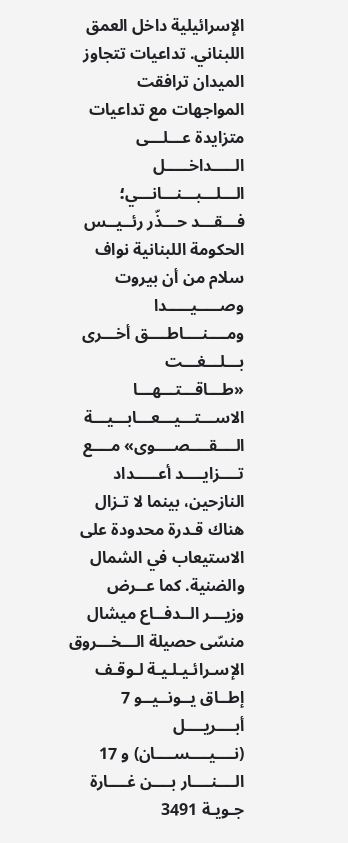الإسرائيلية داخل العمق اللبناني. تداعيات تتجاوز الميدان ترافقت المواجهات مع تداعيات متزايدة عـــلـــى الـــــداخـــــل الـــلـــبـــنـــانـــي؛ فـــقـــد حـــذّر رئــيــس الحكومة اللبنانية نواف سلام من أن بيروت وصـــــيـــــدا ومــــنــــاطــــق أخـــرى بـــلـــغـــت «طـــاقـــتـــهـــا الاســـتـــيـــعـــابـــيـــة الــــقــــصــــوى» مــــع تــــزايــــد أعـــــداد النازحين، بينما لا تـزال هناك قـدرة محدودة على الاستيعاب في الشمال والضنية. كما عــرض وزيـــر الــدفــاع ميشال منسّى حصيلة الـــخـــروق الإسـرائـيـلـيـة لـوقـف إطــاق يــونــيــو 7 أبــــريــــل (نــــيــــســــان) و 17 الــــنــــار بــــن غــــارة جـويـة 3491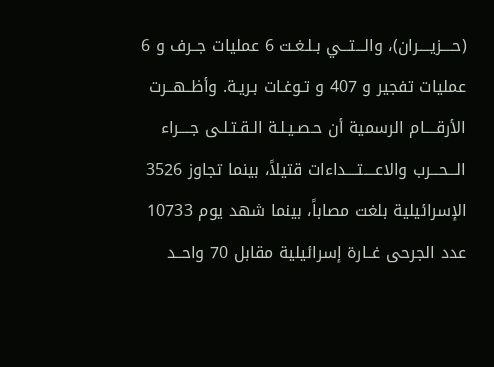(حــــزيــــران)، والـــتـــي بـلـغـت 6 عمليات جــرف و 6 عمليات تفجير و 407 و تـوغـات بـريـة. وأظــهــرت الأرقــــام الرسمية أن حـصـيـلـة الـقـتـلـى جــــراء الـــحـــرب والاعــــتــــداءات قتيلاً، بينما تجاوز 3526 الإسرائيلية بلغت مصاباً، بينما شهد يوم 10733 عدد الجرحى غــارة إسرائيلية مقابل 70 واحــد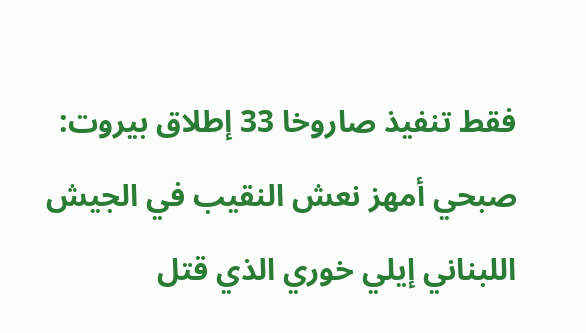فقط تنفيذ صاروخا 33 إطلاق بيروت: صبحي أمهز نعش النقيب في الجيش اللبناني إيلي خوري الذي قتل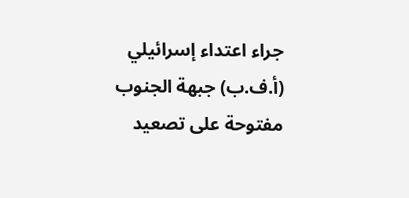جراء اعتداء إسرائيلي (أ.ف.ب) جبهة الجنوب مفتوحة على تصعيد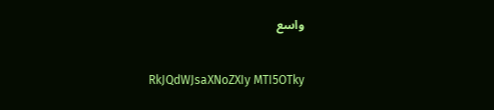واسع

RkJQdWJsaXNoZXIy MTI5OTky